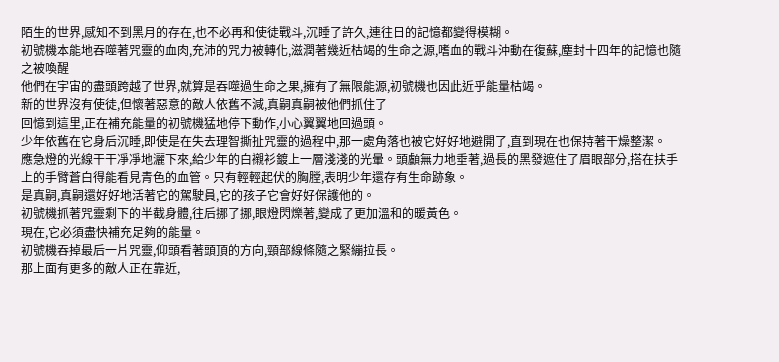陌生的世界,感知不到黑月的存在,也不必再和使徒戰斗,沉睡了許久,連往日的記憶都變得模糊。
初號機本能地吞噬著咒靈的血肉,充沛的咒力被轉化,滋潤著幾近枯竭的生命之源,嗜血的戰斗沖動在復蘇,塵封十四年的記憶也隨之被喚醒
他們在宇宙的盡頭跨越了世界,就算是吞噬過生命之果,擁有了無限能源,初號機也因此近乎能量枯竭。
新的世界沒有使徒,但懷著惡意的敵人依舊不減,真嗣真嗣被他們抓住了
回憶到這里,正在補充能量的初號機猛地停下動作,小心翼翼地回過頭。
少年依舊在它身后沉睡,即使是在失去理智撕扯咒靈的過程中,那一處角落也被它好好地避開了,直到現在也保持著干燥整潔。
應急燈的光線干干凈凈地灑下來,給少年的白襯衫鍍上一層淺淺的光暈。頭顱無力地垂著,過長的黑發遮住了眉眼部分,搭在扶手上的手臂蒼白得能看見青色的血管。只有輕輕起伏的胸膛,表明少年還存有生命跡象。
是真嗣,真嗣還好好地活著它的駕駛員,它的孩子它會好好保護他的。
初號機抓著咒靈剩下的半截身體,往后挪了挪,眼燈閃爍著,變成了更加溫和的暖黃色。
現在,它必須盡快補充足夠的能量。
初號機吞掉最后一片咒靈,仰頭看著頭頂的方向,頸部線條隨之緊繃拉長。
那上面有更多的敵人正在靠近,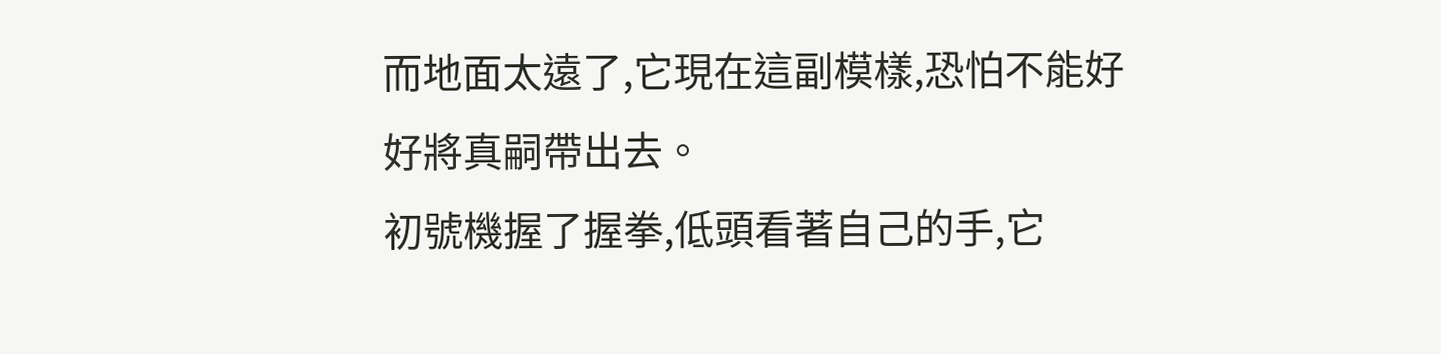而地面太遠了,它現在這副模樣,恐怕不能好好將真嗣帶出去。
初號機握了握拳,低頭看著自己的手,它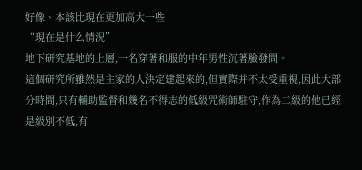好像、本該比現在更加高大一些
“現在是什么情況”
地下研究基地的上層,一名穿著和服的中年男性沉著臉發問。
這個研究所雖然是主家的人決定建起來的,但實際并不太受重視,因此大部分時間,只有輔助監督和幾名不得志的低級咒術師駐守,作為二級的他已經是級別不低,有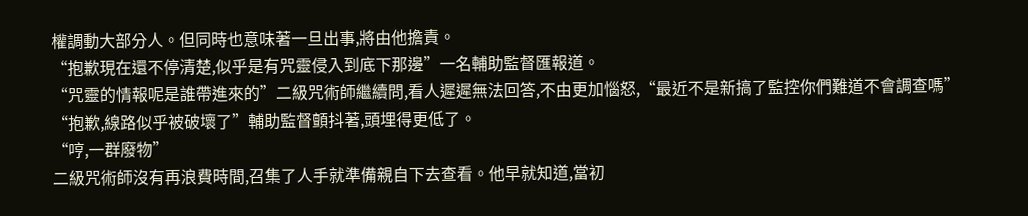權調動大部分人。但同時也意味著一旦出事,將由他擔責。
“抱歉現在還不停清楚,似乎是有咒靈侵入到底下那邊”一名輔助監督匯報道。
“咒靈的情報呢是誰帶進來的”二級咒術師繼續問,看人遲遲無法回答,不由更加惱怒,“最近不是新搞了監控你們難道不會調查嗎”
“抱歉,線路似乎被破壞了”輔助監督顫抖著,頭埋得更低了。
“哼,一群廢物”
二級咒術師沒有再浪費時間,召集了人手就準備親自下去查看。他早就知道,當初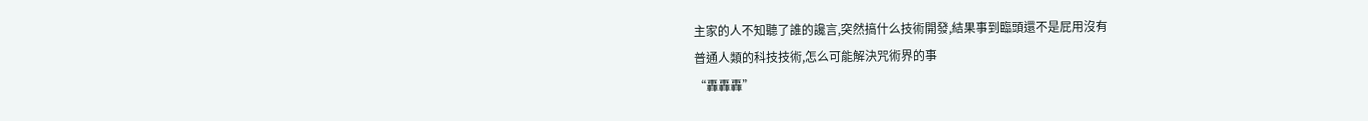主家的人不知聽了誰的讒言,突然搞什么技術開發,結果事到臨頭還不是屁用沒有
普通人類的科技技術,怎么可能解決咒術界的事
“轟轟轟”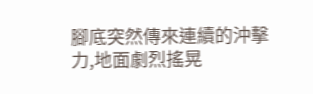腳底突然傳來連續的沖擊力,地面劇烈搖晃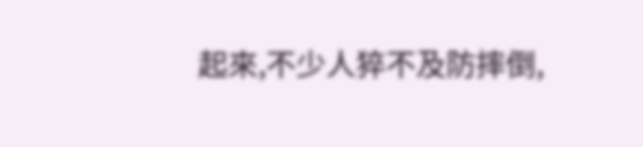起來,不少人猝不及防摔倒,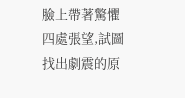臉上帶著驚懼四處張望,試圖找出劇震的原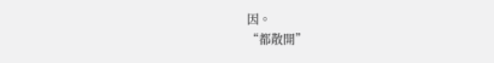因。
“都散開”